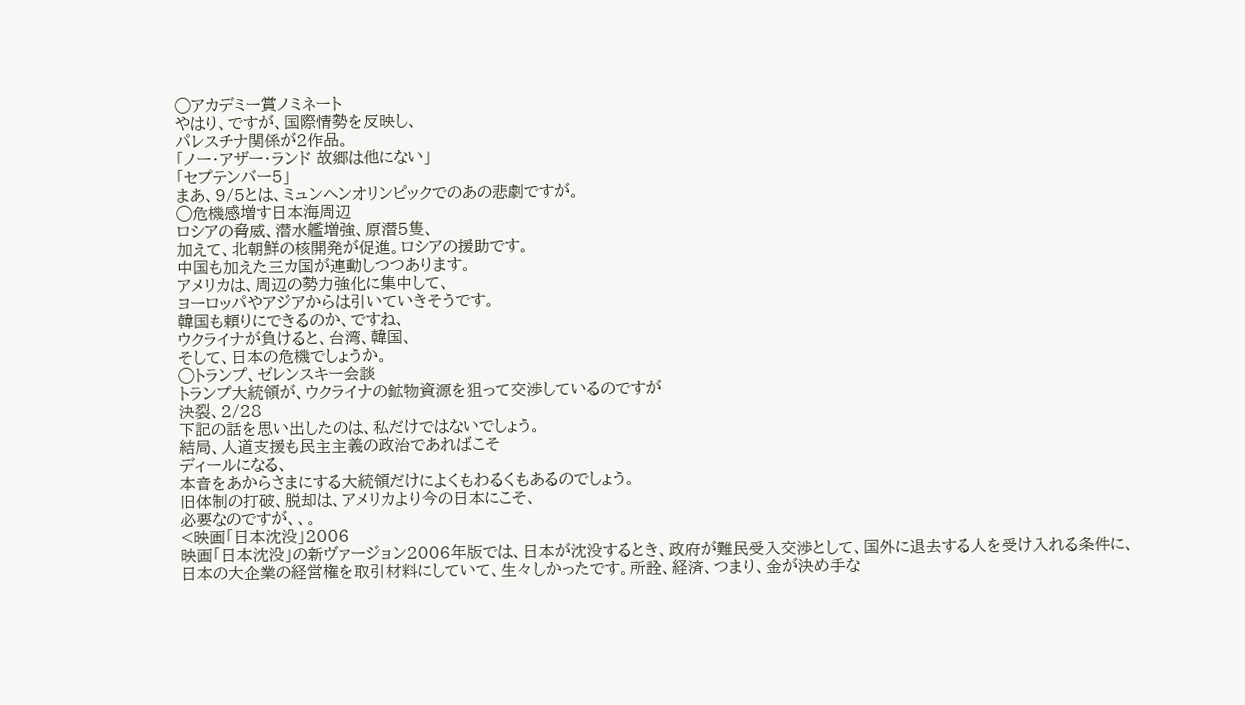◯アカデミー賞ノミネート
やはり、ですが、国際情勢を反映し、
パレスチナ関係が2作品。
「ノー・アザー・ランド 故郷は他にない」
「セプテンバー5」
まあ、9/5とは、ミュンヘンオリンピックでのあの悲劇ですが。
◯危機感増す日本海周辺
ロシアの脅威、潜水艦増強、原潜5隻、
加えて、北朝鮮の核開発が促進。ロシアの援助です。
中国も加えた三カ国が連動しつつあります。
アメリカは、周辺の勢力強化に集中して、
ヨーロッパやアジアからは引いていきそうです。
韓国も頼りにできるのか、ですね、
ウクライナが負けると、台湾、韓国、
そして、日本の危機でしょうか。
◯トランプ、ゼレンスキー会談
トランプ大統領が、ウクライナの鉱物資源を狙って交渉しているのですが
決裂、2/28
下記の話を思い出したのは、私だけではないでしょう。
結局、人道支援も民主主義の政治であればこそ
ディールになる、
本音をあからさまにする大統領だけによくもわるくもあるのでしょう。
旧体制の打破、脱却は、アメリカより今の日本にこそ、
必要なのですが、、。
<映画「日本沈没」2006
映画「日本沈没」の新ヴァージョン2006年版では、日本が沈没するとき、政府が難民受入交渉として、国外に退去する人を受け入れる条件に、日本の大企業の経営権を取引材料にしていて、生々しかったです。所詮、経済、つまり、金が決め手な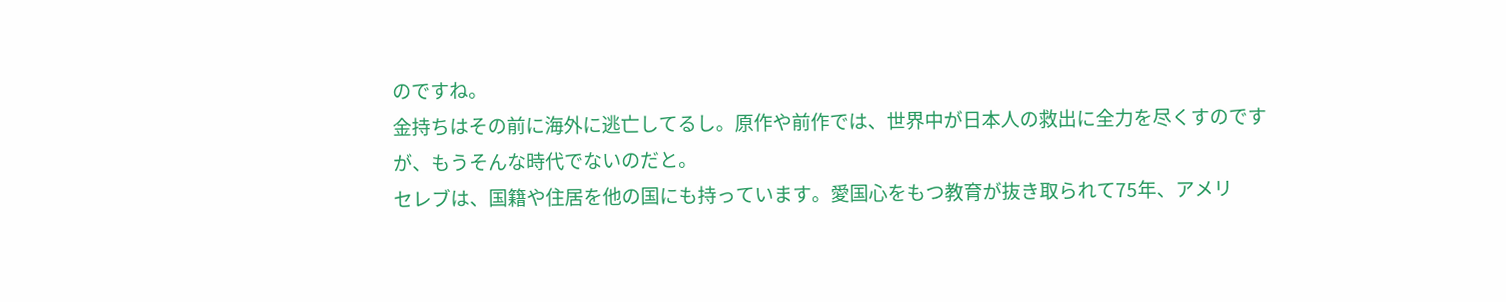のですね。
金持ちはその前に海外に逃亡してるし。原作や前作では、世界中が日本人の救出に全力を尽くすのですが、もうそんな時代でないのだと。
セレブは、国籍や住居を他の国にも持っています。愛国心をもつ教育が抜き取られて75年、アメリ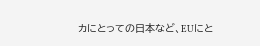カにとっての日本など、EUにと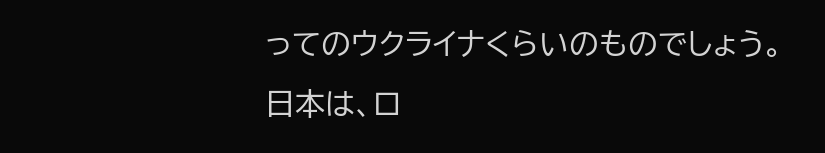ってのウクライナくらいのものでしょう。
日本は、ロ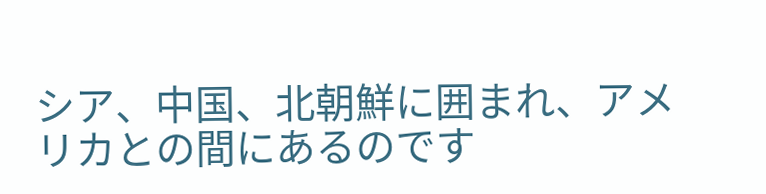シア、中国、北朝鮮に囲まれ、アメリカとの間にあるのです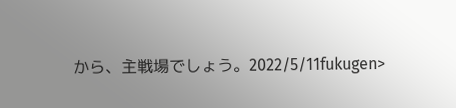から、主戦場でしょう。2022/5/11fukugen>